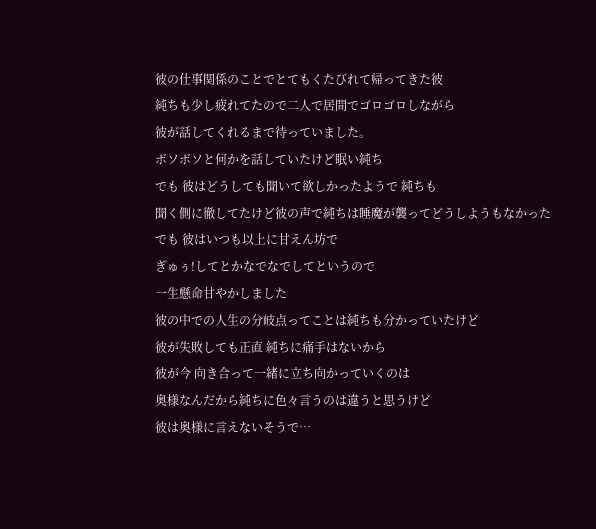彼の仕事関係のことでとてもくたびれて帰ってきた彼
純ちも少し疲れてたので二人で居間でゴロゴロしながら
彼が話してくれるまで待っていました。
ボソボソと何かを話していたけど眠い純ち
でも 彼はどうしても聞いて欲しかったようで 純ちも
聞く側に徹してたけど彼の声で純ちは睡魔が襲ってどうしようもなかった
でも 彼はいつも以上に甘えん坊で
ぎゅぅ!してとかなでなでしてというので
一生懸命甘やかしました
彼の中での人生の分岐点ってことは純ちも分かっていたけど
彼が失敗しても正直 純ちに痛手はないから
彼が今 向き合って一緒に立ち向かっていくのは
奥様なんだから純ちに色々言うのは違うと思うけど
彼は奥様に言えないそうで…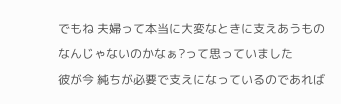でもね 夫婦って本当に大変なときに支えあうものなんじゃないのかなぁ?って思っていました
彼が今 純ちが必要で支えになっているのであれば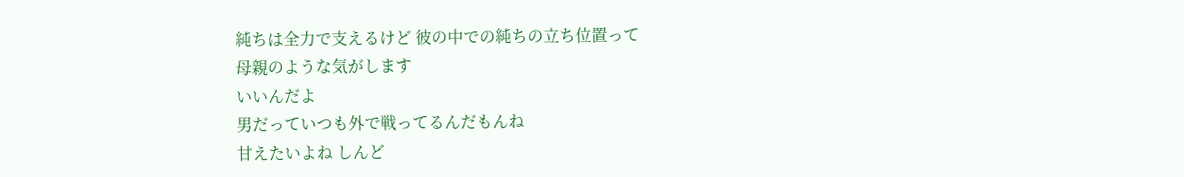純ちは全力で支えるけど 彼の中での純ちの立ち位置って
母親のような気がします
いいんだよ
男だっていつも外で戦ってるんだもんね
甘えたいよね しんど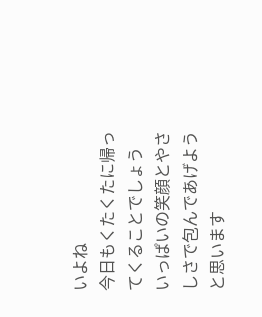いよね
今日もくたくたに帰ってくることでしょう
いっぱいの笑顔とやさしさで包んであげようと思います